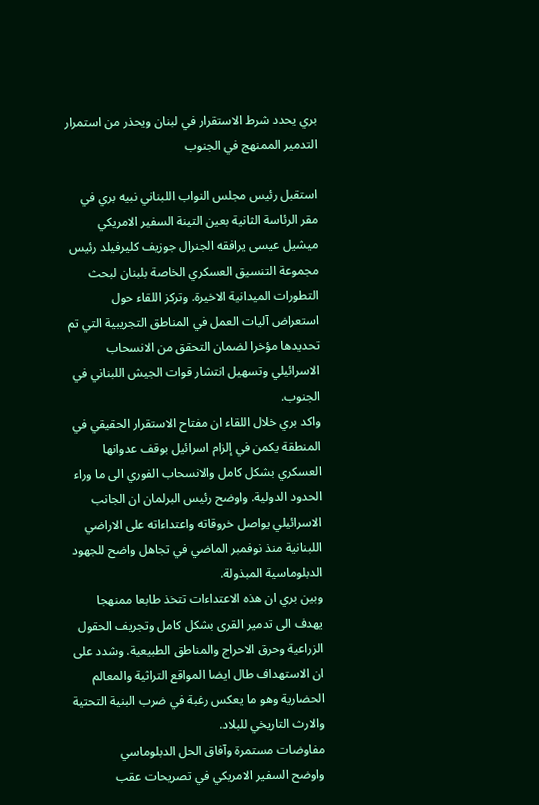بري يحدد شرط الاستقرار في لبنان ويحذر من استمرار التدمير الممنهج في الجنوب

استقبل رئيس مجلس النواب اللبناني نبيه بري في مقر الرئاسة الثانية بعين التينة السفير الامريكي ميشيل عيسى يرافقه الجنرال جوزيف كليرفيلد رئيس مجموعة التنسيق العسكري الخاصة بلبنان لبحث التطورات الميدانية الاخيرة. وتركز اللقاء حول استعراض آليات العمل في المناطق التجريبية التي تم تحديدها مؤخرا لضمان التحقق من الانسحاب الاسرائيلي وتسهيل انتشار قوات الجيش اللبناني في الجنوب.
واكد بري خلال اللقاء ان مفتاح الاستقرار الحقيقي في المنطقة يكمن في إلزام اسرائيل بوقف عدوانها العسكري بشكل كامل والانسحاب الفوري الى ما وراء الحدود الدولية. واوضح رئيس البرلمان ان الجانب الاسرائيلي يواصل خروقاته واعتداءاته على الاراضي اللبنانية منذ نوفمبر الماضي في تجاهل واضح للجهود الدبلوماسية المبذولة.
وبين بري ان هذه الاعتداءات تتخذ طابعا ممنهجا يهدف الى تدمير القرى بشكل كامل وتجريف الحقول الزراعية وحرق الاحراج والمناطق الطبيعية. وشدد على ان الاستهداف طال ايضا المواقع التراثية والمعالم الحضارية وهو ما يعكس رغبة في ضرب البنية التحتية والارث التاريخي للبلاد.
مفاوضات مستمرة وآفاق الحل الدبلوماسي
واوضح السفير الامريكي في تصريحات عقب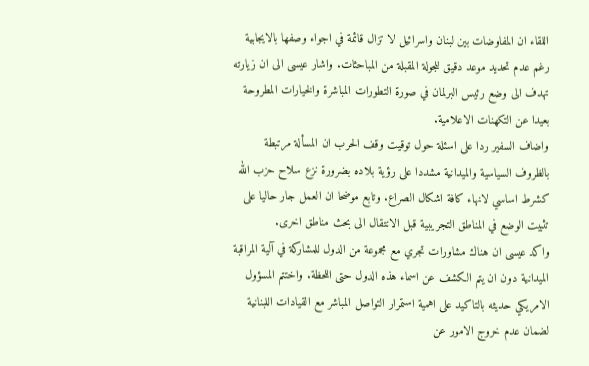اللقاء ان المفاوضات بين لبنان واسرائيل لا تزال قائمة في اجواء وصفها بالايجابية رغم عدم تحديد موعد دقيق للجولة المقبلة من المباحثات. واشار عيسى الى ان زيارته تهدف الى وضع رئيس البرلمان في صورة التطورات المباشرة والخيارات المطروحة بعيدا عن التكهنات الاعلامية.
واضاف السفير ردا على اسئلة حول توقيت وقف الحرب ان المسألة مرتبطة بالظروف السياسية والميدانية مشددا على رؤية بلاده بضرورة نزع سلاح حزب الله كشرط اساسي لانهاء كافة اشكال الصراع. وتابع موضحا ان العمل جار حاليا على تثبيت الوضع في المناطق التجريبية قبل الانتقال الى بحث مناطق اخرى.
واكد عيسى ان هناك مشاورات تجري مع مجموعة من الدول للمشاركة في آلية المراقبة الميدانية دون ان يتم الكشف عن اسماء هذه الدول حتى اللحظة. واختتم المسؤول الامريكي حديثه بالتاكيد على اهمية استمرار التواصل المباشر مع القيادات اللبنانية لضمان عدم خروج الامور عن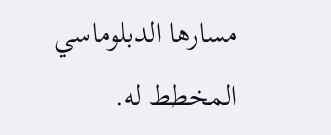مسارها الدبلوماسي المخطط له.